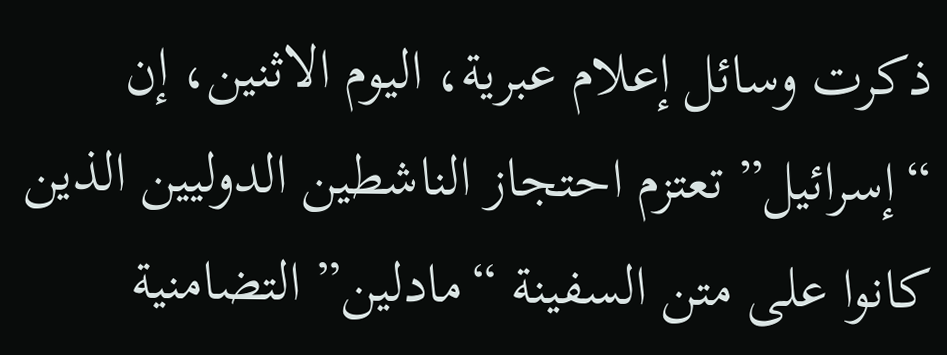ذكرت وسائل إعلام عبرية، اليوم الاثنين، إن “إسرائيل” تعتزم احتجاز الناشطين الدوليين الذين كانوا على متن السفينة “مادلين” التضامنية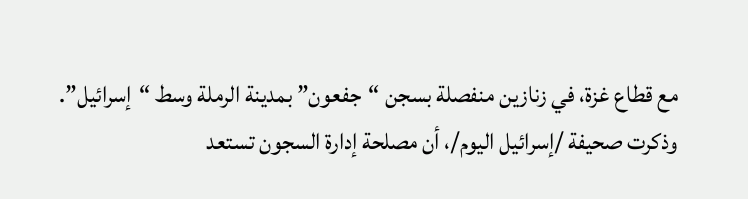مع قطاع غزة، في زنازين منفصلة بسجن “جفعون” بمدينة الرملة وسط “إسرائيل”.
وذكرت صحيفة /إسرائيل اليوم/، أن مصلحة إدارة السجون تستعد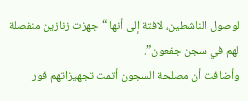لوصول الناشطين، لافتة إلى أنها “جهزت زنازين منفصلة لهم في سجن جفعون”.
وأضافت أن مصلحة السجون أتمت تجهيزاتهم فور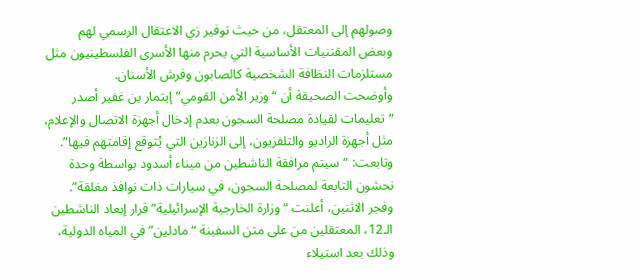وصولهم إلى المعتقل، من حيث توفير زي الاعتقال الرسمي لهم وبعض المقتنيات الأساسية التي يحرم منها الأسرى الفلسطينيون مثل مستلزمات النظافة الشخصية كالصابون وفرش الأسنان.
وأوضحت الصحيفة أن “وزير الأمن القومي” إيتمار بن غفير أصدر “تعليمات لقيادة مصلحة السجون بعدم إدخال أجهزة الاتصال والإعلام، مثل أجهزة الراديو والتلفزيون، إلى الزنازين التي يُتوقع إقامتهم فيها”.
وتابعت: “سيتم مرافقة الناشطين من ميناء أسدود بواسطة وحدة نحشون التابعة لمصلحة السجون، في سيارات ذات نوافذ مغلقة”.
وفجر الاثنين، أعلنت “وزارة الخارجية الإسرائيلية” قرار إبعاد الناشطين الـ12، المعتقلين من على متن السفينة “مادلين” في المياه الدولية، وذلك بعد استيلاء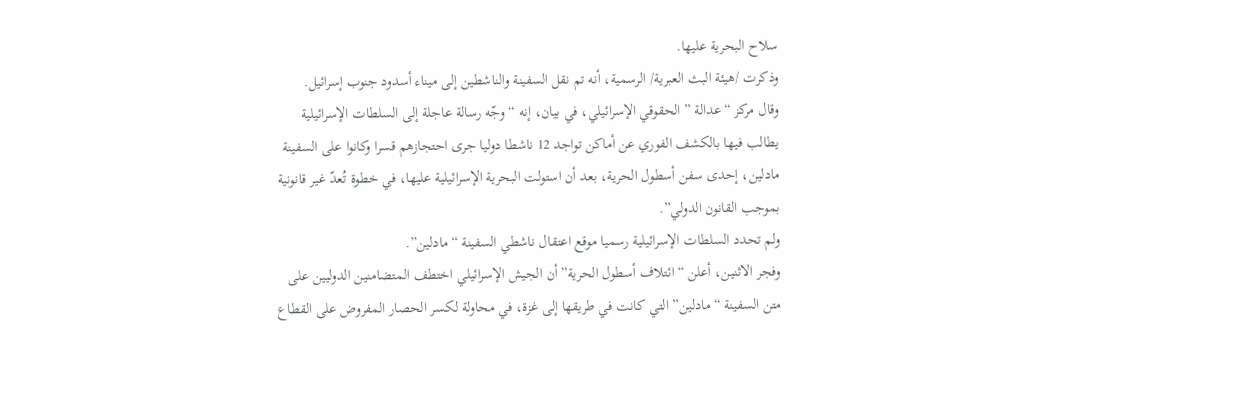سلاح البحرية عليها.
وذكرت /هيئة البث العبرية/ الرسمية، أنه تم نقل السفينة والناشطين إلى ميناء أسدود جنوب إسرائيل.
وقال مركز “عدالة ” الحقوقي الإسرائيلي، في بيان، إنه “وجّه رسالة عاجلة إلى السلطات الإسرائيلية يطالب فيها بالكشف الفوري عن أماكن تواجد 12 ناشطا دوليا جرى احتجازهم قسرا وكانوا على السفينة مادلين، إحدى سفن أسطول الحرية، بعد أن استولت البحرية الإسرائيلية عليها، في خطوة تُعدّ غير قانونية بموجب القانون الدولي”.
ولم تحدد السلطات الإسرائيلية رسميا موقع اعتقال ناشطي السفينة “مادلين”.
وفجر الاثنين، أعلن “ائتلاف أسطول الحرية” أن الجيش الإسرائيلي اختطف المتضامنين الدوليين على متن السفينة “مادلين” التي كانت في طريقها إلى غزة، في محاولة لكسر الحصار المفروض على القطاع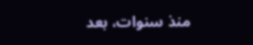منذ سنوات، بعد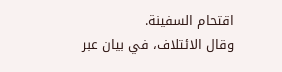اقتحام السفينة.
وقال الائتلاف، في بيان عبر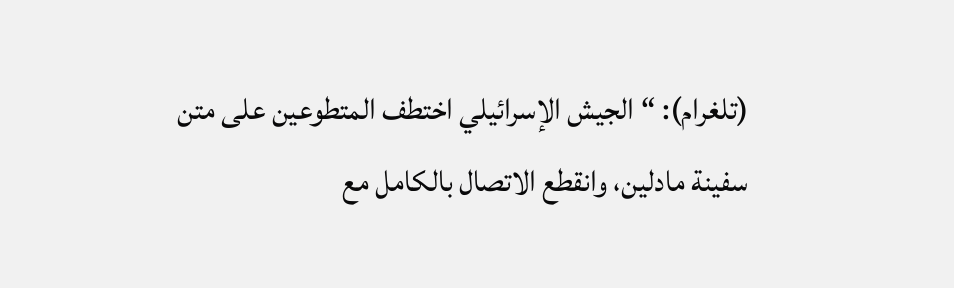(تلغرام): “الجيش الإسرائيلي اختطف المتطوعين على متن سفينة مادلين، وانقطع الاتصال بالكامل مع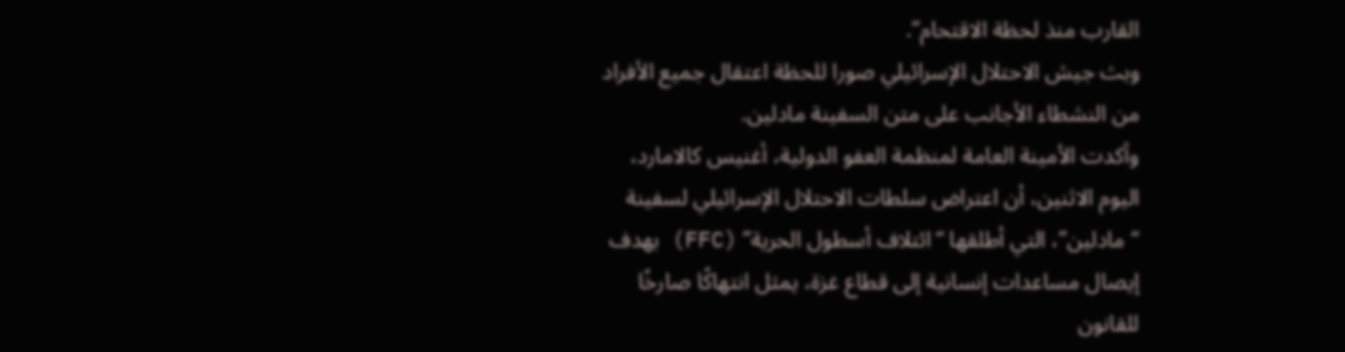القارب منذ لحظة الاقتحام”.
وبث جيش الاحتلال الإسرائيلي صورا للحظة اعتقال جميع الأفراد من النشطاء الأجانب على متن السفينة مادلين.
وأكدت الأمينة العامة لمنظمة العفو الدولية، أغنيس كالامارد، اليوم الاثنين، أن اعتراض سلطات الاحتلال الإسرائيلي لسفينة “مادلين”، التي أطلقها “ائتلاف أسطول الحرية” (FFC) بهدف إيصال مساعدات إنسانية إلى قطاع غزة، يمثل انتهاكًا صارخًا للقانون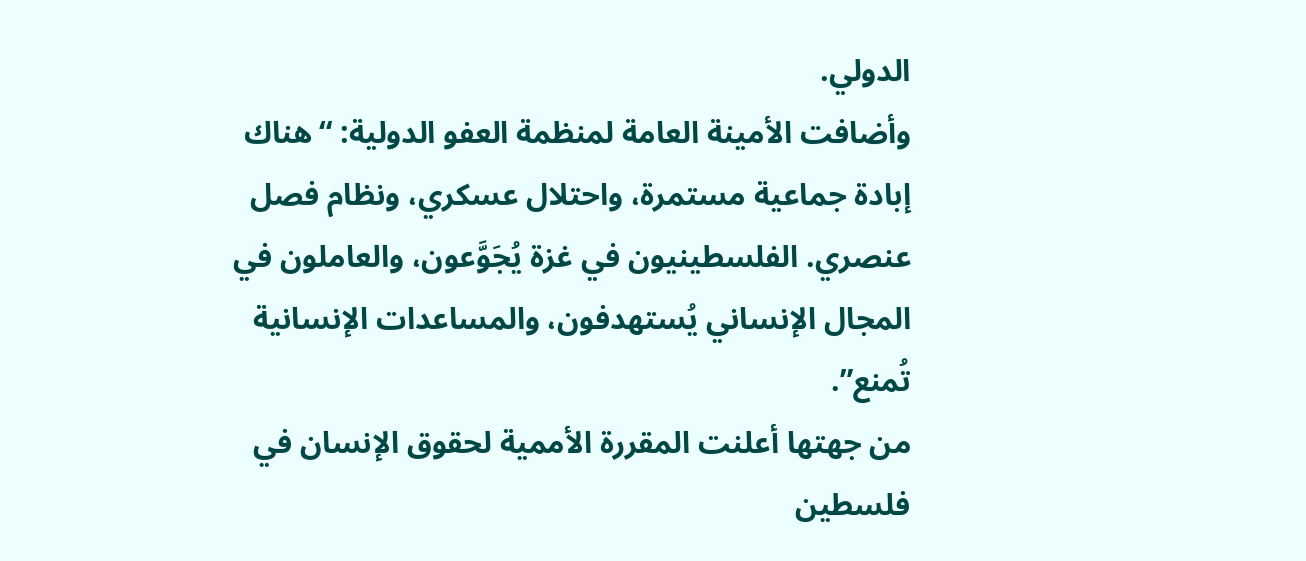الدولي.
وأضافت الأمينة العامة لمنظمة العفو الدولية: “هناك إبادة جماعية مستمرة، واحتلال عسكري، ونظام فصل عنصري. الفلسطينيون في غزة يُجَوَّعون، والعاملون في المجال الإنساني يُستهدفون، والمساعدات الإنسانية تُمنع”.
من جهتها أعلنت المقررة الأممية لحقوق الإنسان في فلسطين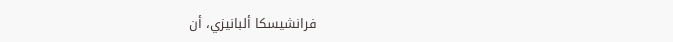فرانشيسكا ألبانيزي، أن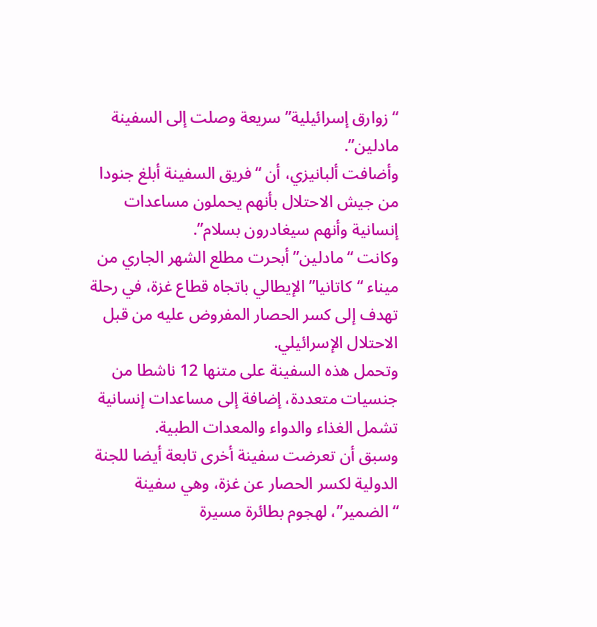“زوارق إسرائيلية” سريعة وصلت إلى السفينة مادلين”.
وأضافت ألبانيزي، أن “فريق السفينة أبلغ جنودا من جيش الاحتلال بأنهم يحملون مساعدات إنسانية وأنهم سيغادرون بسلام”.
وكانت “مادلين” أبحرت مطلع الشهر الجاري من ميناء “كاتانيا” الإيطالي باتجاه قطاع غزة، في رحلة تهدف إلى كسر الحصار المفروض عليه من قبل الاحتلال الإسرائيلي.
وتحمل هذه السفينة على متنها 12 ناشطا من جنسيات متعددة، إضافة إلى مساعدات إنسانية تشمل الغذاء والدواء والمعدات الطبية.
وسبق أن تعرضت سفينة أخرى تابعة أيضا للجنة الدولية لكسر الحصار عن غزة، وهي سفينة “الضمير”، لهجوم بطائرة مسيرة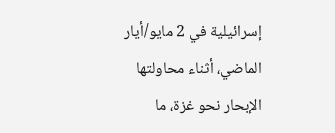إسرائيلية في 2 مايو/أيار الماضي، أثناء محاولتها الإبحار نحو غزة، ما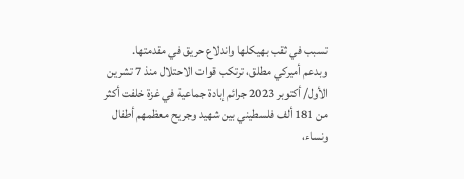تسبب في ثقب بهيكلها واندلاع حريق في مقدمتها.
وبدعم أميركي مطلق، ترتكب قوات الاحتلال منذ 7 تشرين الأول/ أكتوبر 2023 جرائم إبادة جماعية في غزة خلفت أكثر من 181 ألف فلسطيني بين شهيد وجريح معظمهم أطفال ونساء،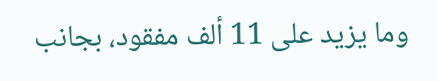وما يزيد على 11 ألف مفقود، بجانب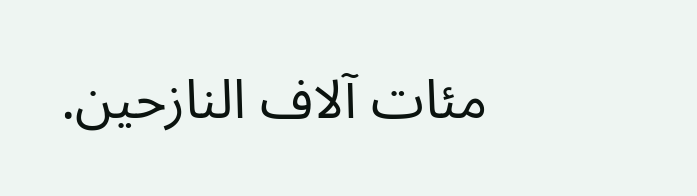مئات آلاف النازحين.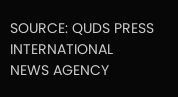SOURCE: QUDS PRESS INTERNATIONAL NEWS AGENCY